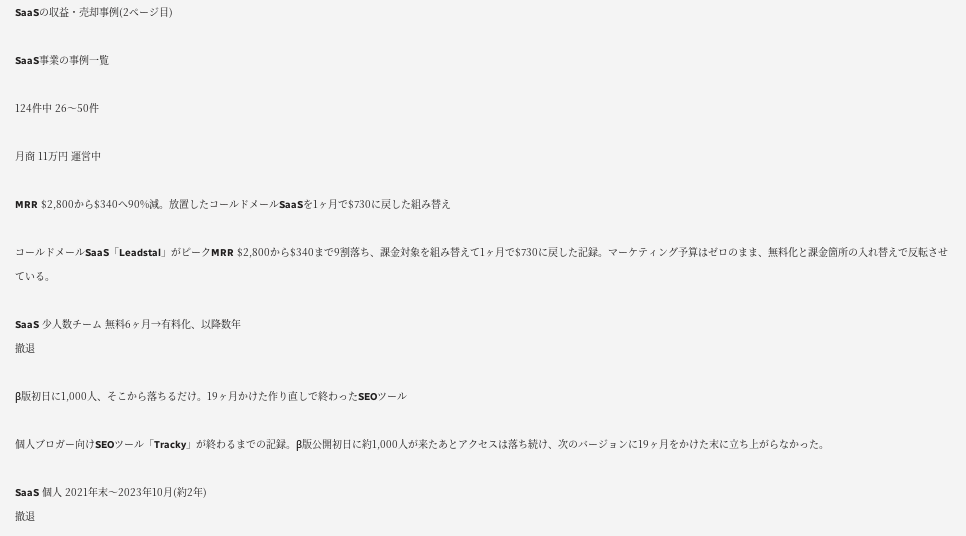SaaSの収益・売却事例(2ページ目)

SaaS事業の事例一覧

124件中 26〜50件

月商 11万円 運営中

MRR $2,800から$340へ90%減。放置したコールドメールSaaSを1ヶ月で$730に戻した組み替え

コールドメールSaaS「Leadstal」がピークMRR $2,800から$340まで9割落ち、課金対象を組み替えて1ヶ月で$730に戻した記録。マーケティング予算はゼロのまま、無料化と課金箇所の入れ替えで反転させている。

SaaS 少人数チーム 無料6ヶ月→有料化、以降数年
撤退

β版初日に1,000人、そこから落ちるだけ。19ヶ月かけた作り直しで終わったSEOツール

個人ブロガー向けSEOツール「Tracky」が終わるまでの記録。β版公開初日に約1,000人が来たあとアクセスは落ち続け、次のバージョンに19ヶ月をかけた末に立ち上がらなかった。

SaaS 個人 2021年末〜2023年10月(約2年)
撤退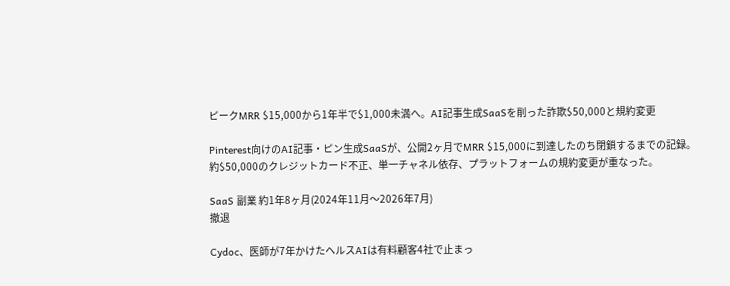ピークMRR $15,000から1年半で$1,000未満へ。AI記事生成SaaSを削った詐欺$50,000と規約変更

Pinterest向けのAI記事・ピン生成SaaSが、公開2ヶ月でMRR $15,000に到達したのち閉鎖するまでの記録。約$50,000のクレジットカード不正、単一チャネル依存、プラットフォームの規約変更が重なった。

SaaS 副業 約1年8ヶ月(2024年11月〜2026年7月)
撤退

Cydoc、医師が7年かけたヘルスAIは有料顧客4社で止まっ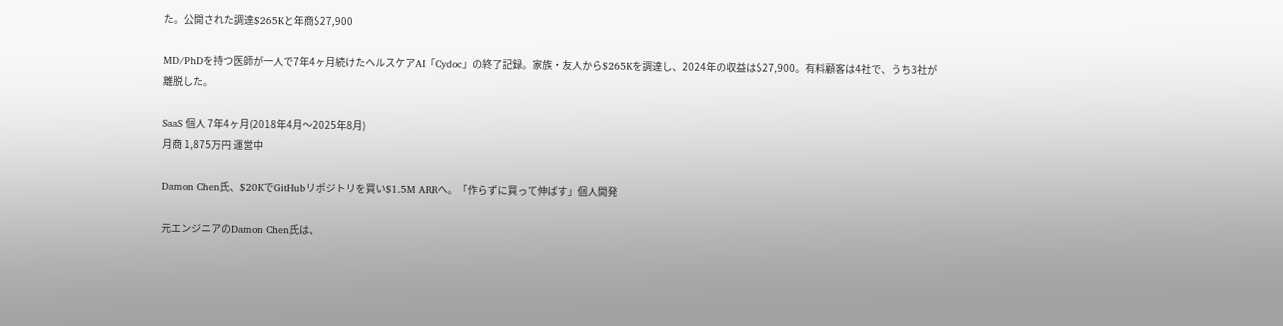た。公開された調達$265Kと年商$27,900

MD/PhDを持つ医師が一人で7年4ヶ月続けたヘルスケアAI「Cydoc」の終了記録。家族・友人から$265Kを調達し、2024年の収益は$27,900。有料顧客は4社で、うち3社が離脱した。

SaaS 個人 7年4ヶ月(2018年4月〜2025年8月)
月商 1,875万円 運営中

Damon Chen氏、$20KでGitHubリポジトリを買い$1.5M ARRへ。「作らずに買って伸ばす」個人開発

元エンジニアのDamon Chen氏は、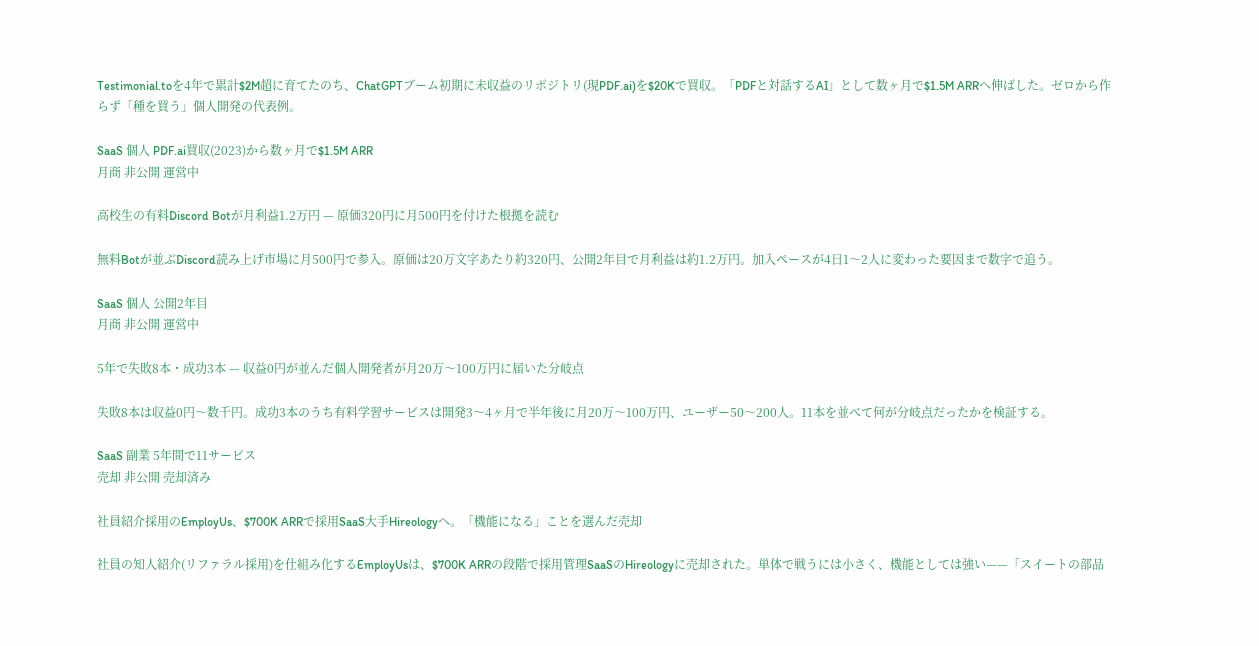Testimonial.toを4年で累計$2M超に育てたのち、ChatGPTブーム初期に未収益のリポジトリ(現PDF.ai)を$20Kで買収。「PDFと対話するAI」として数ヶ月で$1.5M ARRへ伸ばした。ゼロから作らず「種を買う」個人開発の代表例。

SaaS 個人 PDF.ai買収(2023)から数ヶ月で$1.5M ARR
月商 非公開 運営中

高校生の有料Discord Botが月利益1.2万円 — 原価320円に月500円を付けた根拠を読む

無料Botが並ぶDiscord読み上げ市場に月500円で参入。原価は20万文字あたり約320円、公開2年目で月利益は約1.2万円。加入ペースが4日1〜2人に変わった要因まで数字で追う。

SaaS 個人 公開2年目
月商 非公開 運営中

5年で失敗8本・成功3本 — 収益0円が並んだ個人開発者が月20万〜100万円に届いた分岐点

失敗8本は収益0円〜数千円。成功3本のうち有料学習サービスは開発3〜4ヶ月で半年後に月20万〜100万円、ユーザー50〜200人。11本を並べて何が分岐点だったかを検証する。

SaaS 副業 5年間で11サービス
売却 非公開 売却済み

社員紹介採用のEmployUs、$700K ARRで採用SaaS大手Hireologyへ。「機能になる」ことを選んだ売却

社員の知人紹介(リファラル採用)を仕組み化するEmployUsは、$700K ARRの段階で採用管理SaaSのHireologyに売却された。単体で戦うには小さく、機能としては強い——「スイートの部品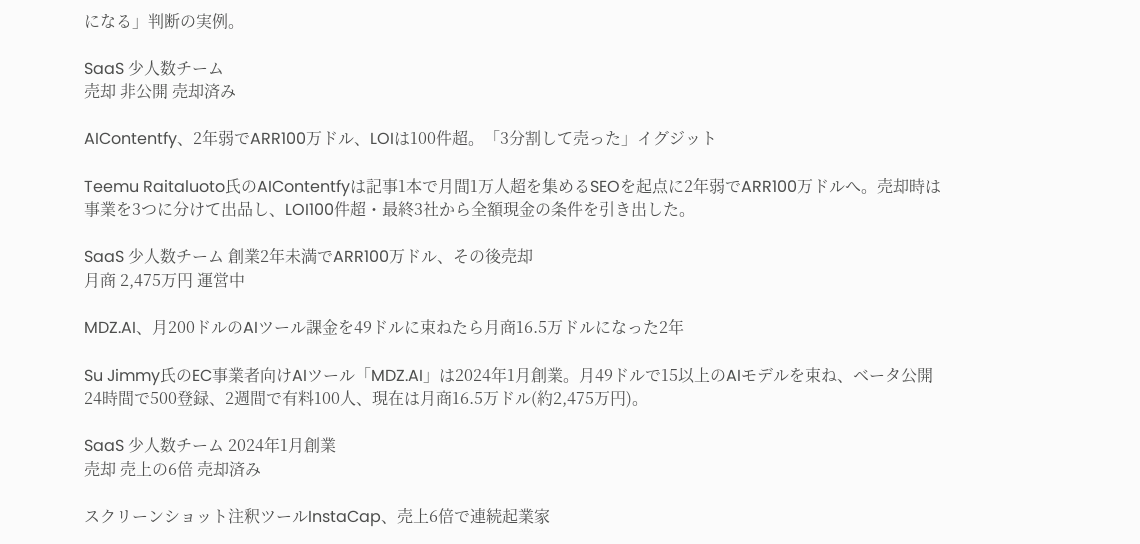になる」判断の実例。

SaaS 少人数チーム
売却 非公開 売却済み

AIContentfy、2年弱でARR100万ドル、LOIは100件超。「3分割して売った」イグジット

Teemu Raitaluoto氏のAIContentfyは記事1本で月間1万人超を集めるSEOを起点に2年弱でARR100万ドルへ。売却時は事業を3つに分けて出品し、LOI100件超・最終3社から全額現金の条件を引き出した。

SaaS 少人数チーム 創業2年未満でARR100万ドル、その後売却
月商 2,475万円 運営中

MDZ.AI、月200ドルのAIツール課金を49ドルに束ねたら月商16.5万ドルになった2年

Su Jimmy氏のEC事業者向けAIツール「MDZ.AI」は2024年1月創業。月49ドルで15以上のAIモデルを束ね、ベータ公開24時間で500登録、2週間で有料100人、現在は月商16.5万ドル(約2,475万円)。

SaaS 少人数チーム 2024年1月創業
売却 売上の6倍 売却済み

スクリーンショット注釈ツールInstaCap、売上6倍で連続起業家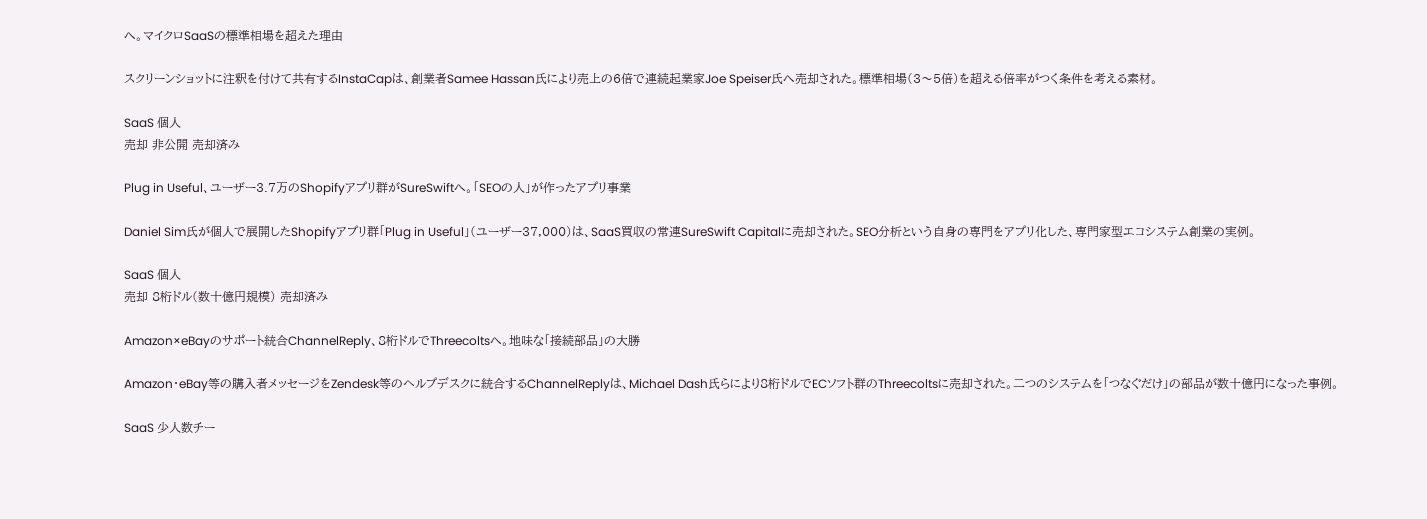へ。マイクロSaaSの標準相場を超えた理由

スクリーンショットに注釈を付けて共有するInstaCapは、創業者Samee Hassan氏により売上の6倍で連続起業家Joe Speiser氏へ売却された。標準相場(3〜5倍)を超える倍率がつく条件を考える素材。

SaaS 個人
売却 非公開 売却済み

Plug in Useful、ユーザー3.7万のShopifyアプリ群がSureSwiftへ。「SEOの人」が作ったアプリ事業

Daniel Sim氏が個人で展開したShopifyアプリ群「Plug in Useful」(ユーザー37,000)は、SaaS買収の常連SureSwift Capitalに売却された。SEO分析という自身の専門をアプリ化した、専門家型エコシステム創業の実例。

SaaS 個人
売却 8桁ドル(数十億円規模) 売却済み

Amazon×eBayのサポート統合ChannelReply、8桁ドルでThreecoltsへ。地味な「接続部品」の大勝

Amazon・eBay等の購入者メッセージをZendesk等のヘルプデスクに統合するChannelReplyは、Michael Dash氏らにより8桁ドルでECソフト群のThreecoltsに売却された。二つのシステムを「つなぐだけ」の部品が数十億円になった事例。

SaaS 少人数チー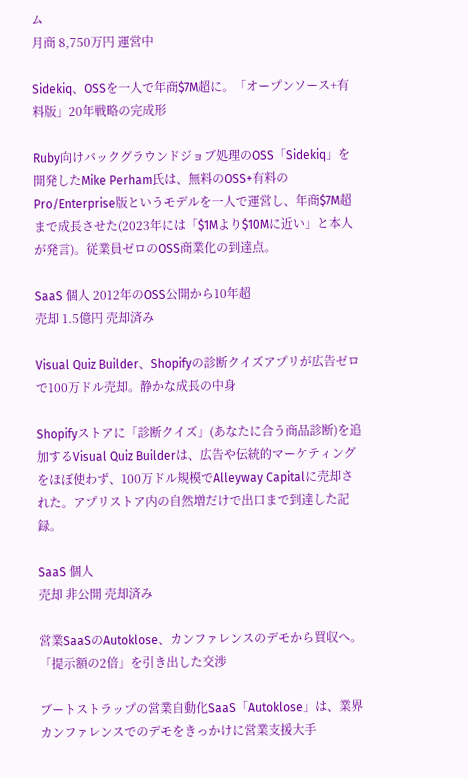ム
月商 8,750万円 運営中

Sidekiq、OSSを一人で年商$7M超に。「オープンソース+有料版」20年戦略の完成形

Ruby向けバックグラウンドジョブ処理のOSS「Sidekiq」を開発したMike Perham氏は、無料のOSS+有料のPro/Enterprise版というモデルを一人で運営し、年商$7M超まで成長させた(2023年には「$1Mより$10Mに近い」と本人が発言)。従業員ゼロのOSS商業化の到達点。

SaaS 個人 2012年のOSS公開から10年超
売却 1.5億円 売却済み

Visual Quiz Builder、Shopifyの診断クイズアプリが広告ゼロで100万ドル売却。静かな成長の中身

Shopifyストアに「診断クイズ」(あなたに合う商品診断)を追加するVisual Quiz Builderは、広告や伝統的マーケティングをほぼ使わず、100万ドル規模でAlleyway Capitalに売却された。アプリストア内の自然増だけで出口まで到達した記録。

SaaS 個人
売却 非公開 売却済み

営業SaaSのAutoklose、カンファレンスのデモから買収へ。「提示額の2倍」を引き出した交渉

ブートストラップの営業自動化SaaS「Autoklose」は、業界カンファレンスでのデモをきっかけに営業支援大手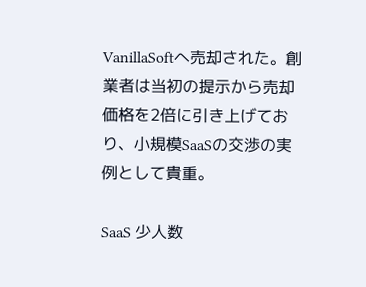VanillaSoftへ売却された。創業者は当初の提示から売却価格を2倍に引き上げており、小規模SaaSの交渉の実例として貴重。

SaaS 少人数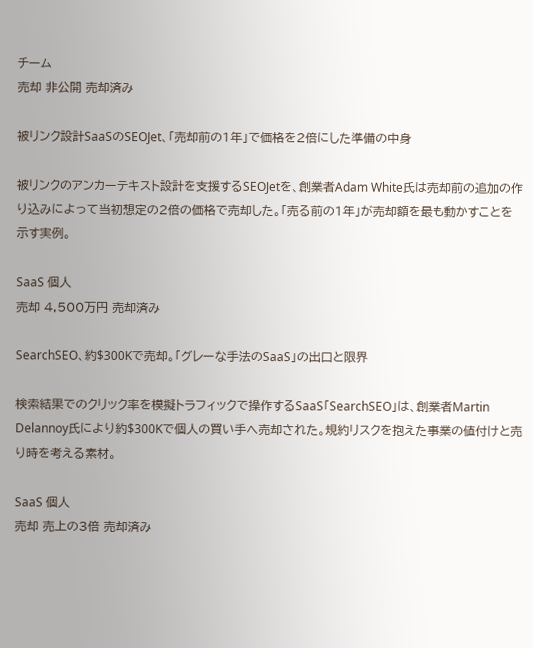チーム
売却 非公開 売却済み

被リンク設計SaaSのSEOJet、「売却前の1年」で価格を2倍にした準備の中身

被リンクのアンカーテキスト設計を支援するSEOJetを、創業者Adam White氏は売却前の追加の作り込みによって当初想定の2倍の価格で売却した。「売る前の1年」が売却額を最も動かすことを示す実例。

SaaS 個人
売却 4,500万円 売却済み

SearchSEO、約$300Kで売却。「グレーな手法のSaaS」の出口と限界

検索結果でのクリック率を模擬トラフィックで操作するSaaS「SearchSEO」は、創業者Martin Delannoy氏により約$300Kで個人の買い手へ売却された。規約リスクを抱えた事業の値付けと売り時を考える素材。

SaaS 個人
売却 売上の3倍 売却済み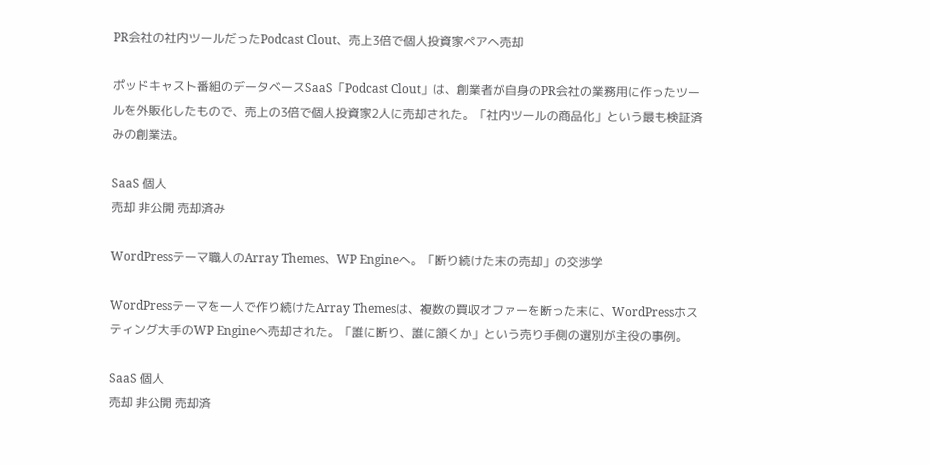PR会社の社内ツールだったPodcast Clout、売上3倍で個人投資家ペアへ売却

ポッドキャスト番組のデータベースSaaS「Podcast Clout」は、創業者が自身のPR会社の業務用に作ったツールを外販化したもので、売上の3倍で個人投資家2人に売却された。「社内ツールの商品化」という最も検証済みの創業法。

SaaS 個人
売却 非公開 売却済み

WordPressテーマ職人のArray Themes、WP Engineへ。「断り続けた末の売却」の交渉学

WordPressテーマを一人で作り続けたArray Themesは、複数の買収オファーを断った末に、WordPressホスティング大手のWP Engineへ売却された。「誰に断り、誰に頷くか」という売り手側の選別が主役の事例。

SaaS 個人
売却 非公開 売却済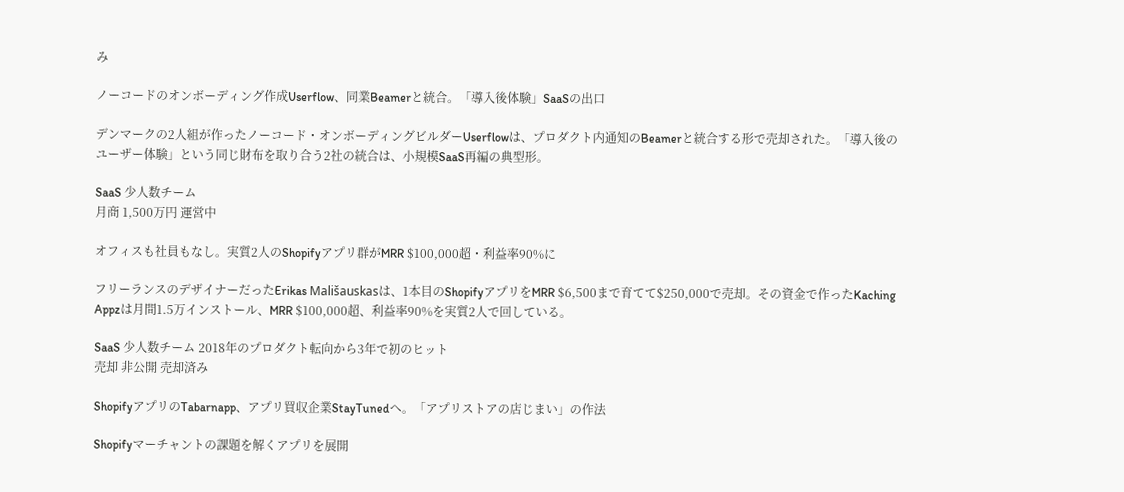み

ノーコードのオンボーディング作成Userflow、同業Beamerと統合。「導入後体験」SaaSの出口

デンマークの2人組が作ったノーコード・オンボーディングビルダーUserflowは、プロダクト内通知のBeamerと統合する形で売却された。「導入後のユーザー体験」という同じ財布を取り合う2社の統合は、小規模SaaS再編の典型形。

SaaS 少人数チーム
月商 1,500万円 運営中

オフィスも社員もなし。実質2人のShopifyアプリ群がMRR $100,000超・利益率90%に

フリーランスのデザイナーだったErikas Mališauskasは、1本目のShopifyアプリをMRR $6,500まで育てて$250,000で売却。その資金で作ったKaching Appzは月間1.5万インストール、MRR $100,000超、利益率90%を実質2人で回している。

SaaS 少人数チーム 2018年のプロダクト転向から3年で初のヒット
売却 非公開 売却済み

ShopifyアプリのTabarnapp、アプリ買収企業StayTunedへ。「アプリストアの店じまい」の作法

Shopifyマーチャントの課題を解くアプリを展開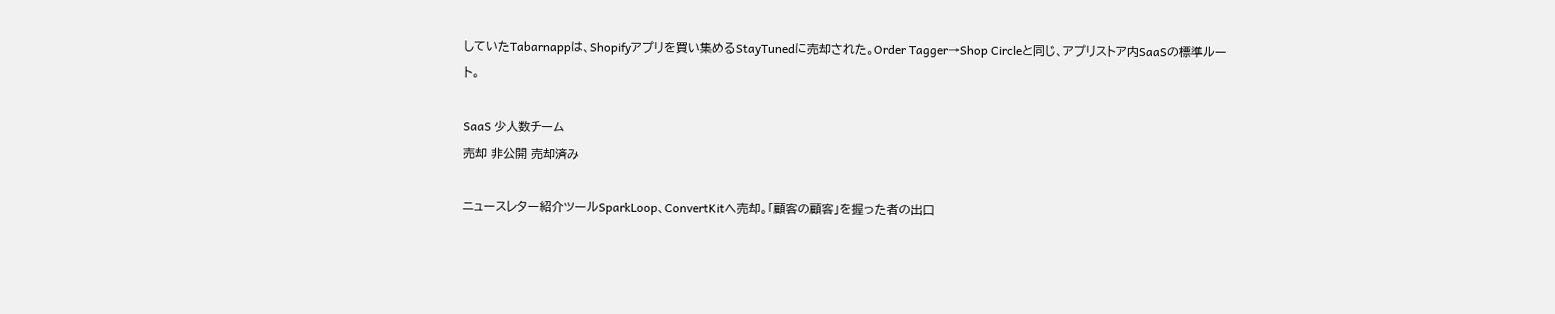していたTabarnappは、Shopifyアプリを買い集めるStayTunedに売却された。Order Tagger→Shop Circleと同じ、アプリストア内SaaSの標準ルート。

SaaS 少人数チーム
売却 非公開 売却済み

ニュースレター紹介ツールSparkLoop、ConvertKitへ売却。「顧客の顧客」を握った者の出口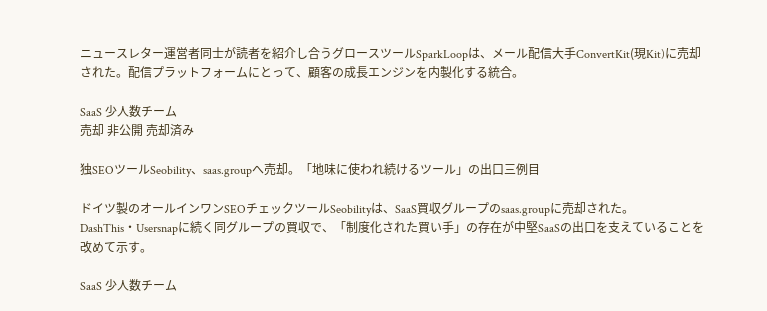ニュースレター運営者同士が読者を紹介し合うグロースツールSparkLoopは、メール配信大手ConvertKit(現Kit)に売却された。配信プラットフォームにとって、顧客の成長エンジンを内製化する統合。

SaaS 少人数チーム
売却 非公開 売却済み

独SEOツールSeobility、saas.groupへ売却。「地味に使われ続けるツール」の出口三例目

ドイツ製のオールインワンSEOチェックツールSeobilityは、SaaS買収グループのsaas.groupに売却された。DashThis・Usersnapに続く同グループの買収で、「制度化された買い手」の存在が中堅SaaSの出口を支えていることを改めて示す。

SaaS 少人数チーム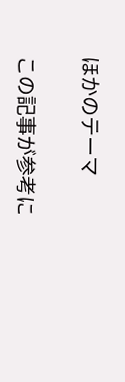ほかのテーマ

この記事が参考に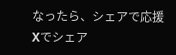なったら、シェアで応援
Xでシェア